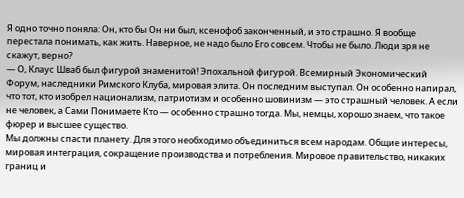Я одно точно поняла: Он, кто бы Он ни был, ксенофоб законченный, и это страшно. Я вообще перестала понимать, как жить. Наверное, не надо было Его совсем. Чтобы не было. Люди зря не скажут, верно?
— О, Клаус Шваб был фигурой знаменитой! Эпохальной фигурой. Всемирный Экономический Форум, наследники Римского Клуба, мировая элита. Он последним выступал. Он особенно напирал, что тот, кто изобрел национализм, патриотизм и особенно шовинизм — это страшный человек. А если не человек, а Сами Понимаете Кто — особенно страшно тогда. Мы, немцы, хорошо знаем, что такое фюрер и высшее существо.
Мы должны спасти планету. Для этого необходимо объединиться всем народам. Общие интересы, мировая интеграция, сокращение производства и потребления. Мировое правительство, никаких границ и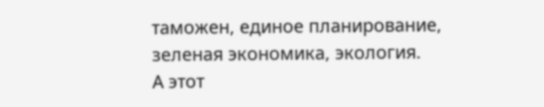таможен, единое планирование, зеленая экономика, экология.
А этот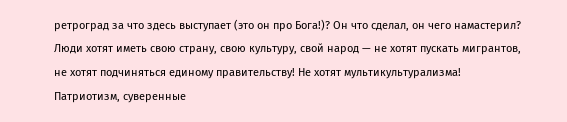ретроград за что здесь выступает (это он про Бога!)? Он что сделал, он чего намастерил? Люди хотят иметь свою страну, свою культуру, свой народ — не хотят пускать мигрантов, не хотят подчиняться единому правительству! Не хотят мультикультурализма! Патриотизм, суверенные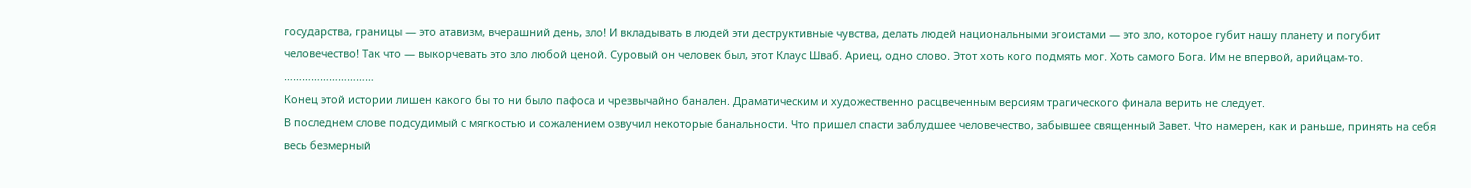государства, границы — это атавизм, вчерашний день, зло! И вкладывать в людей эти деструктивные чувства, делать людей национальными эгоистами — это зло, которое губит нашу планету и погубит человечество! Так что — выкорчевать это зло любой ценой. Суровый он человек был, этот Клаус Шваб. Ариец, одно слово. Этот хоть кого подмять мог. Хоть самого Бога. Им не впервой, арийцам-то.
…………………………
Конец этой истории лишен какого бы то ни было пафоса и чрезвычайно банален. Драматическим и художественно расцвеченным версиям трагического финала верить не следует.
В последнем слове подсудимый с мягкостью и сожалением озвучил некоторые банальности. Что пришел спасти заблудшее человечество, забывшее священный Завет. Что намерен, как и раньше, принять на себя весь безмерный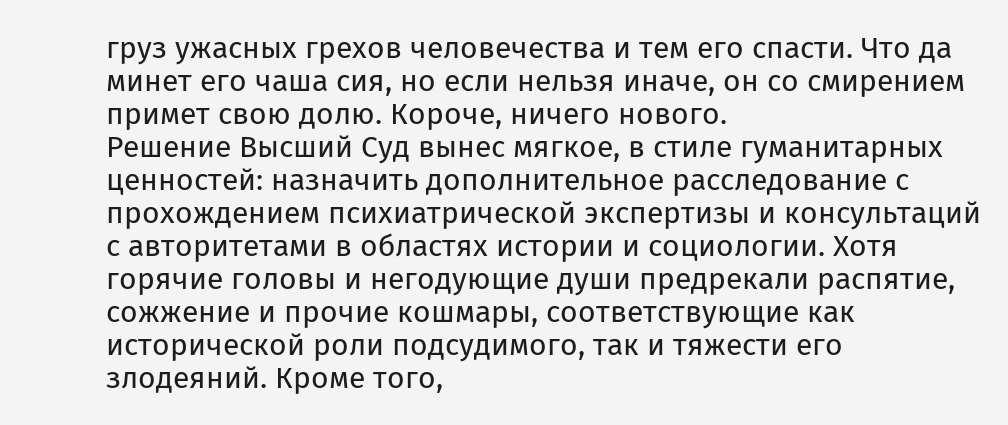груз ужасных грехов человечества и тем его спасти. Что да минет его чаша сия, но если нельзя иначе, он со смирением примет свою долю. Короче, ничего нового.
Решение Высший Суд вынес мягкое, в стиле гуманитарных ценностей: назначить дополнительное расследование с прохождением психиатрической экспертизы и консультаций с авторитетами в областях истории и социологии. Хотя горячие головы и негодующие души предрекали распятие, сожжение и прочие кошмары, соответствующие как исторической роли подсудимого, так и тяжести его злодеяний. Кроме того,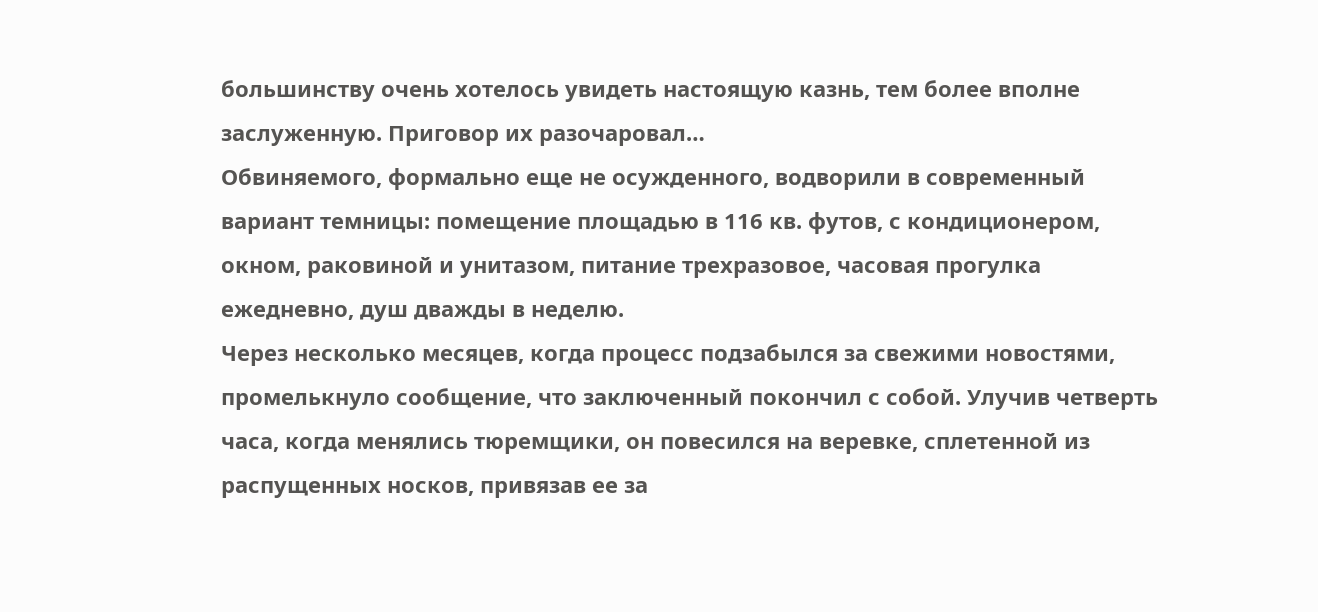большинству очень хотелось увидеть настоящую казнь, тем более вполне заслуженную. Приговор их разочаровал…
Обвиняемого, формально еще не осужденного, водворили в современный вариант темницы: помещение площадью в 116 кв. футов, с кондиционером, окном, раковиной и унитазом, питание трехразовое, часовая прогулка ежедневно, душ дважды в неделю.
Через несколько месяцев, когда процесс подзабылся за свежими новостями, промелькнуло сообщение, что заключенный покончил с собой. Улучив четверть часа, когда менялись тюремщики, он повесился на веревке, сплетенной из распущенных носков, привязав ее за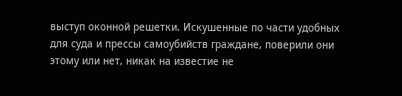выступ оконной решетки. Искушенные по части удобных для суда и прессы самоубийств граждане, поверили они этому или нет, никак на известие не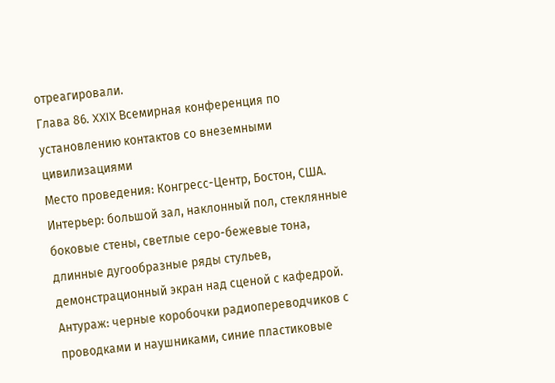отреагировали.
Глава 86. XXIX Всемирная конференция по установлению контактов со внеземными цивилизациями
Место проведения: Конгресс-Центр, Бостон, США.
Интерьер: большой зал, наклонный пол, стеклянные боковые стены, светлые серо-бежевые тона, длинные дугообразные ряды стульев, демонстрационный экран над сценой с кафедрой.
Антураж: черные коробочки радиопереводчиков с проводками и наушниками, синие пластиковые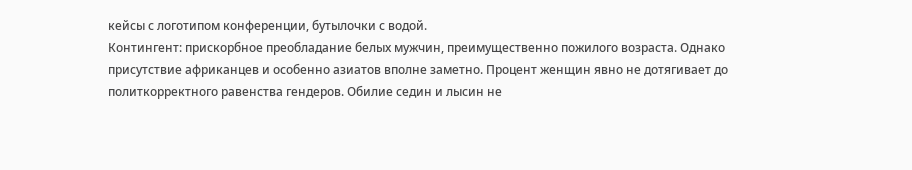кейсы с логотипом конференции, бутылочки с водой.
Контингент: прискорбное преобладание белых мужчин, преимущественно пожилого возраста. Однако присутствие африканцев и особенно азиатов вполне заметно. Процент женщин явно не дотягивает до политкорректного равенства гендеров. Обилие седин и лысин не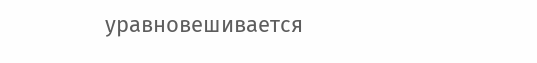уравновешивается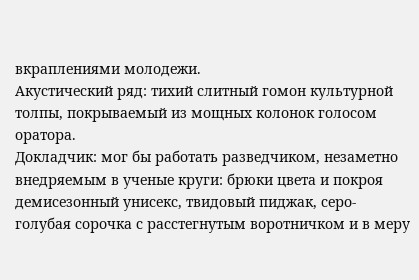вкраплениями молодежи.
Акустический ряд: тихий слитный гомон культурной толпы, покрываемый из мощных колонок голосом оратора.
Докладчик: мог бы работать разведчиком, незаметно внедряемым в ученые круги: брюки цвета и покроя демисезонный унисекс, твидовый пиджак, серо-голубая сорочка с расстегнутым воротничком и в меру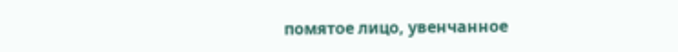помятое лицо, увенчанное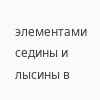элементами седины и лысины в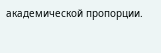академической пропорции.